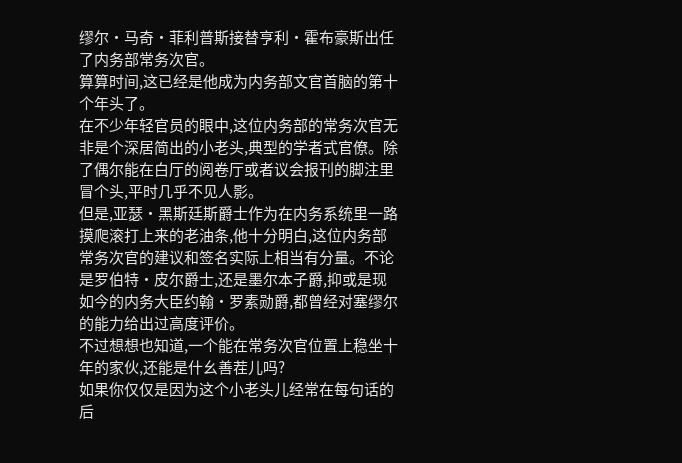缪尔·马奇·菲利普斯接替亨利·霍布豪斯出任了内务部常务次官。
算算时间,这已经是他成为内务部文官首脑的第十个年头了。
在不少年轻官员的眼中,这位内务部的常务次官无非是个深居简出的小老头,典型的学者式官僚。除了偶尔能在白厅的阅卷厅或者议会报刊的脚注里冒个头,平时几乎不见人影。
但是,亚瑟·黑斯廷斯爵士作为在内务系统里一路摸爬滚打上来的老油条,他十分明白,这位内务部常务次官的建议和签名实际上相当有分量。不论是罗伯特·皮尔爵士,还是墨尔本子爵,抑或是现如今的内务大臣约翰·罗素勋爵,都曾经对塞缪尔的能力给出过高度评价。
不过想想也知道,一个能在常务次官位置上稳坐十年的家伙,还能是什幺善茬儿吗?
如果你仅仅是因为这个小老头儿经常在每句话的后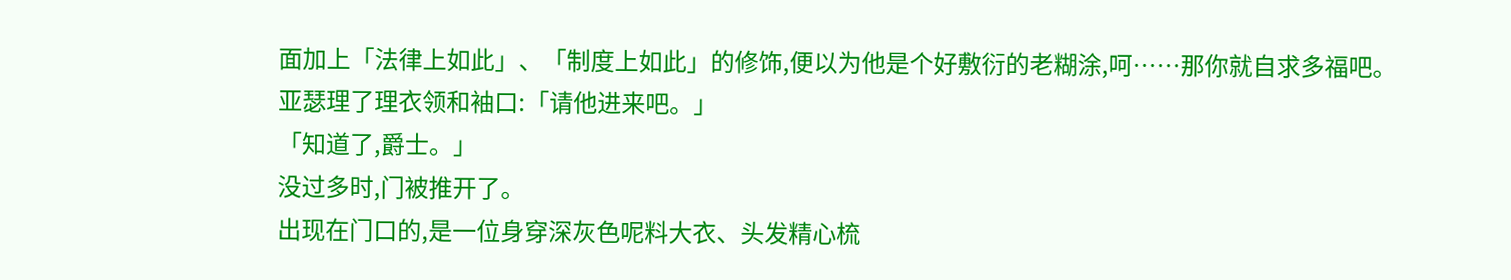面加上「法律上如此」、「制度上如此」的修饰,便以为他是个好敷衍的老糊涂,呵……那你就自求多福吧。
亚瑟理了理衣领和袖口:「请他进来吧。」
「知道了,爵士。」
没过多时,门被推开了。
出现在门口的,是一位身穿深灰色呢料大衣、头发精心梳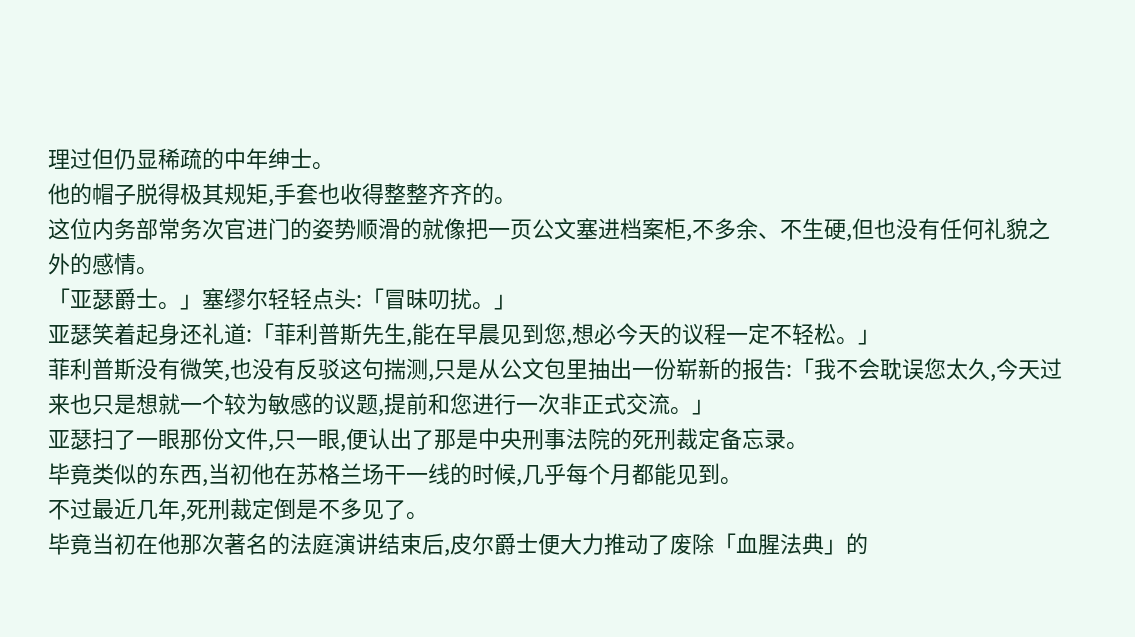理过但仍显稀疏的中年绅士。
他的帽子脱得极其规矩,手套也收得整整齐齐的。
这位内务部常务次官进门的姿势顺滑的就像把一页公文塞进档案柜,不多余、不生硬,但也没有任何礼貌之外的感情。
「亚瑟爵士。」塞缪尔轻轻点头:「冒昧叨扰。」
亚瑟笑着起身还礼道:「菲利普斯先生,能在早晨见到您,想必今天的议程一定不轻松。」
菲利普斯没有微笑,也没有反驳这句揣测,只是从公文包里抽出一份崭新的报告:「我不会耽误您太久,今天过来也只是想就一个较为敏感的议题,提前和您进行一次非正式交流。」
亚瑟扫了一眼那份文件,只一眼,便认出了那是中央刑事法院的死刑裁定备忘录。
毕竟类似的东西,当初他在苏格兰场干一线的时候,几乎每个月都能见到。
不过最近几年,死刑裁定倒是不多见了。
毕竟当初在他那次著名的法庭演讲结束后,皮尔爵士便大力推动了废除「血腥法典」的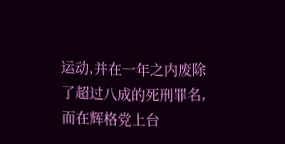运动,并在一年之内废除了超过八成的死刑罪名,而在辉格党上台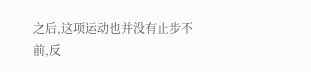之后,这项运动也并没有止步不前,反